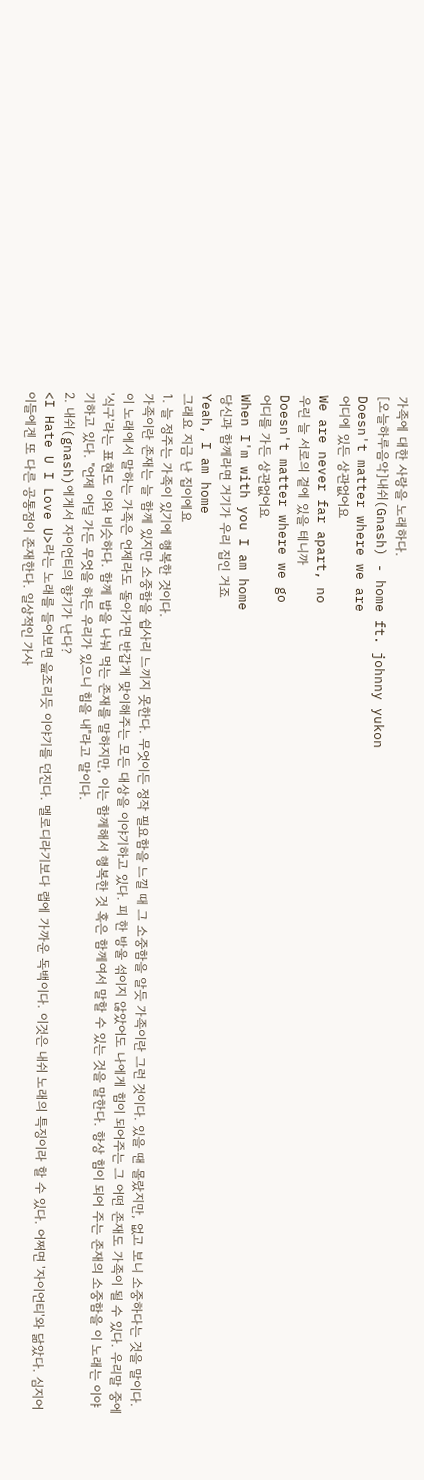가족에 대한 사랑을 노래하다.
[오늘하루음악]내쉬(Gnash) - home ft. johnny yukon
Doesn't matter where we are
어디에 있든 상관없어요
We are never far apart, no
우린 늘 서로의 곁에 있을 테니까
Doesn't matter where we go
어디를 가든 상관없어요
When I'm with you I am home
당신과 함께라면 거기가 우리 집인 거죠
Yeah, I am home
그래요 지금 난 집이에요
1. 늘 정주는 가족이 있기에 행복한 것이다.
가족이란 존재는 늘 함께 있지만 소중함을 쉽사리 느끼지 못한다. 무엇이든 정작 필요함을 느낄 때 그 소중함을 알듯 가족이란 그런 것이다. 있을 땐 몰랐지만, 없고 보니 소중하다는 것을 말이다. 이 노래에서 말하는 가족은 언제라도 돌아가면 반갑게 맞이해주는 모든 대상을 이야기하고 있다. 피 한 방울 섞이지 않았어도 나에게 힘이 되어주는 그 어떤 존재도 가족이 될 수 있다. 우리말 중에 '식구'라는 표현도 이와 비슷하다. 함께 밥을 나눠 먹는 존재를 말하지만, 이는 함께해서 행복한 것 혹은 함께여서 말할 수 있는 것을 말한다. 항상 힘이 되어 주는 존재의 소중함을 이 노래는 이야기하고 있다. "언제 어딜 가든 무엇을 하든 우리가 있으니 힘을 내"라고 말이다.
2. 내쉬(gnash)에게서 자이언티의 향기가 난다?
<I Hate U I Love U>라는 노래를 들어보면 읊조리듯 이야기를 던진다. 멜로디라기보다 랩에 가까운 독백이다. 이것은 내쉬 노래의 특징이라 할 수 있다. 어쩌면 '자이언티'와 닮았다. 심지어 이들에겐 또 다른 공통점이 존재한다. 일상적인 가사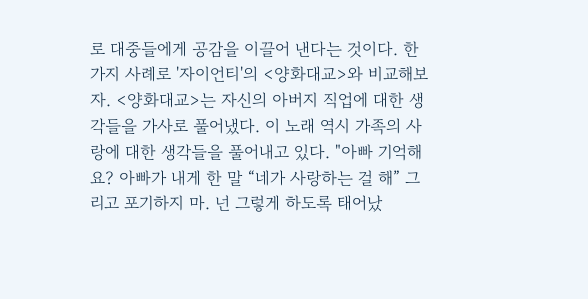로 대중들에게 공감을 이끌어 낸다는 것이다. 한 가지 사례로 '자이언티'의 <양화대교>와 비교해보자. <양화대교>는 자신의 아버지 직업에 대한 생각들을 가사로 풀어냈다. 이 노래 역시 가족의 사랑에 대한 생각들을 풀어내고 있다. "아빠 기억해요? 아빠가 내게 한 말 “네가 사랑하는 걸 해” 그리고 포기하지 마. 넌 그렇게 하도록 태어났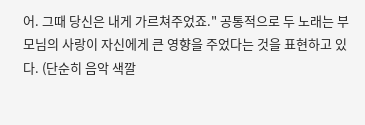어. 그때 당신은 내게 가르쳐주었죠." 공통적으로 두 노래는 부모님의 사랑이 자신에게 큰 영향을 주었다는 것을 표현하고 있다. (단순히 음악 색깔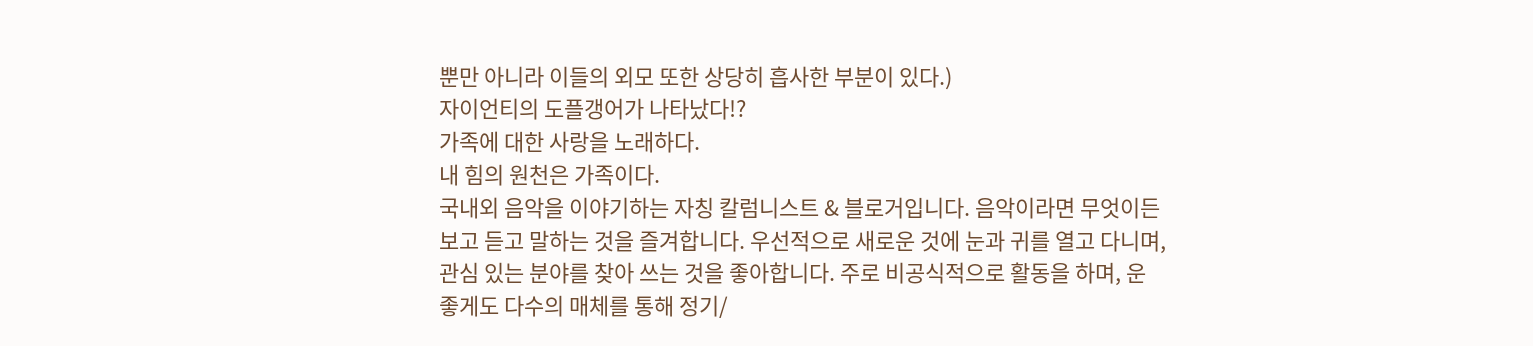뿐만 아니라 이들의 외모 또한 상당히 흡사한 부분이 있다.)
자이언티의 도플갱어가 나타났다!?
가족에 대한 사랑을 노래하다.
내 힘의 원천은 가족이다.
국내외 음악을 이야기하는 자칭 칼럼니스트 & 블로거입니다. 음악이라면 무엇이든 보고 듣고 말하는 것을 즐겨합니다. 우선적으로 새로운 것에 눈과 귀를 열고 다니며, 관심 있는 분야를 찾아 쓰는 것을 좋아합니다. 주로 비공식적으로 활동을 하며, 운 좋게도 다수의 매체를 통해 정기/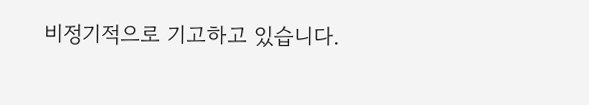비정기적으로 기고하고 있습니다.